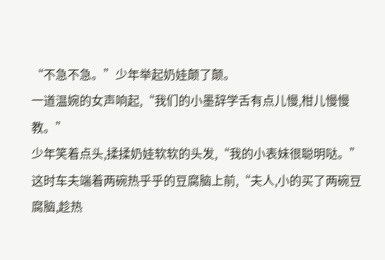“不急不急。”少年举起奶娃颠了颠。
一道温婉的女声响起,“我们的小墨辞学舌有点儿慢,柑儿慢慢教。”
少年笑着点头,揉揉奶娃软软的头发,“我的小表妹很聪明哒。”
这时车夫端着两碗热乎乎的豆腐脑上前,“夫人,小的买了两碗豆腐脑,趁热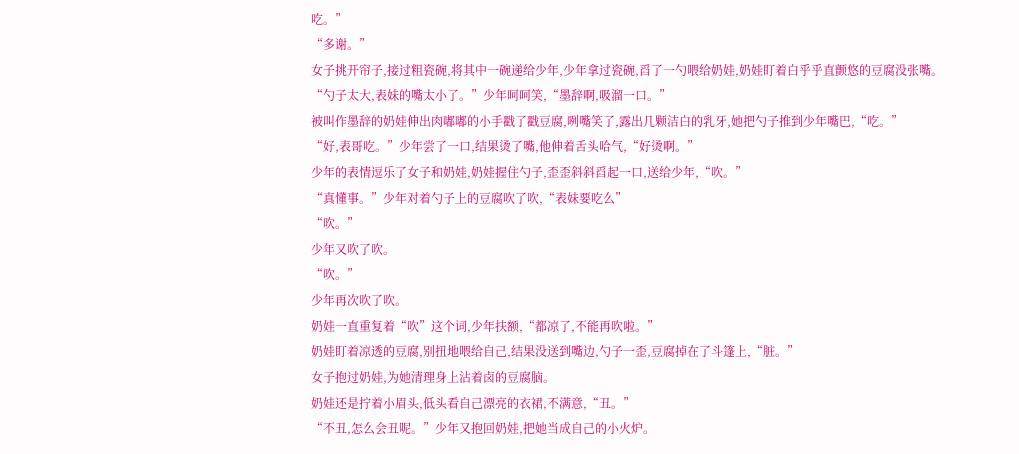吃。”
“多谢。”
女子挑开帘子,接过粗瓷碗,将其中一碗递给少年,少年拿过瓷碗,舀了一勺喂给奶娃,奶娃盯着白乎乎直颤悠的豆腐没张嘴。
“勺子太大,表妹的嘴太小了。”少年呵呵笑,“墨辞啊,吸溜一口。”
被叫作墨辞的奶娃伸出肉嘟嘟的小手戳了戳豆腐,咧嘴笑了,露出几颗洁白的乳牙,她把勺子推到少年嘴巴,“吃。”
“好,表哥吃。”少年尝了一口,结果烫了嘴,他伸着舌头哈气,“好烫啊。”
少年的表情逗乐了女子和奶娃,奶娃握住勺子,歪歪斜斜舀起一口,送给少年,“吹。”
“真懂事。”少年对着勺子上的豆腐吹了吹,“表妹要吃么”
“吹。”
少年又吹了吹。
“吹。”
少年再次吹了吹。
奶娃一直重复着“吹”这个词,少年扶额,“都凉了,不能再吹啦。”
奶娃盯着凉透的豆腐,别扭地喂给自己,结果没送到嘴边,勺子一歪,豆腐掉在了斗篷上,“脏。”
女子抱过奶娃,为她清理身上沾着卤的豆腐脑。
奶娃还是拧着小眉头,低头看自己漂亮的衣裙,不满意,“丑。”
“不丑,怎么会丑呢。”少年又抱回奶娃,把她当成自己的小火炉。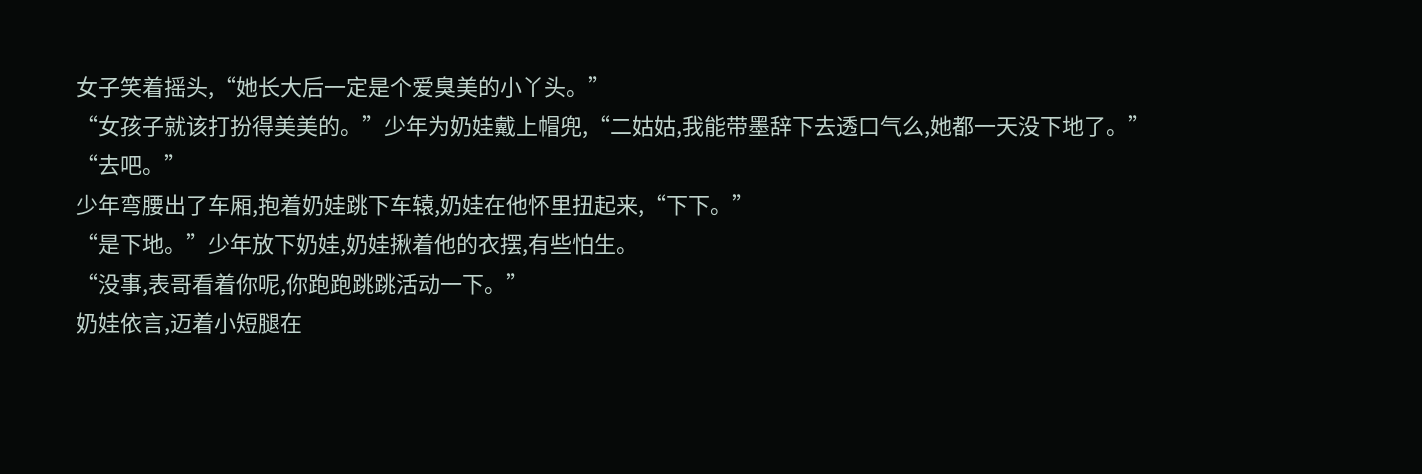女子笑着摇头,“她长大后一定是个爱臭美的小丫头。”
“女孩子就该打扮得美美的。”少年为奶娃戴上帽兜,“二姑姑,我能带墨辞下去透口气么,她都一天没下地了。”
“去吧。”
少年弯腰出了车厢,抱着奶娃跳下车辕,奶娃在他怀里扭起来,“下下。”
“是下地。”少年放下奶娃,奶娃揪着他的衣摆,有些怕生。
“没事,表哥看着你呢,你跑跑跳跳活动一下。”
奶娃依言,迈着小短腿在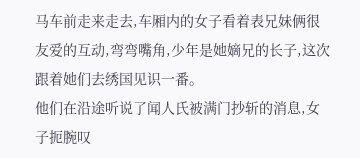马车前走来走去,车厢内的女子看着表兄妹俩很友爱的互动,弯弯嘴角,少年是她嫡兄的长子,这次跟着她们去绣国见识一番。
他们在沿途听说了闻人氏被满门抄斩的消息,女子扼腕叹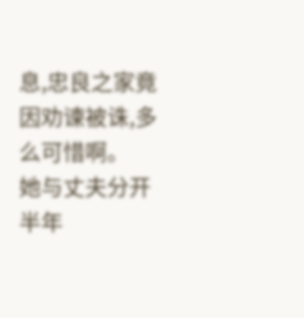息,忠良之家竟因劝谏被诛,多么可惜啊。
她与丈夫分开半年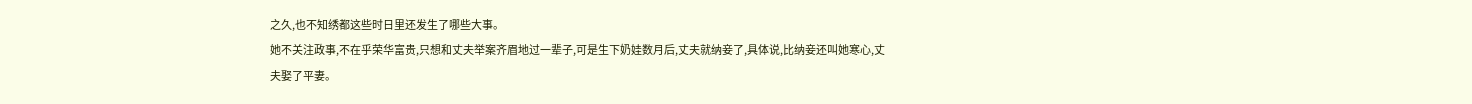之久,也不知绣都这些时日里还发生了哪些大事。
她不关注政事,不在乎荣华富贵,只想和丈夫举案齐眉地过一辈子,可是生下奶娃数月后,丈夫就纳妾了,具体说,比纳妾还叫她寒心,丈夫娶了平妻。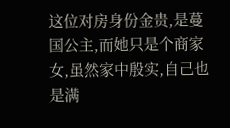这位对房身份金贵,是蔓国公主,而她只是个商家女,虽然家中殷实,自己也是满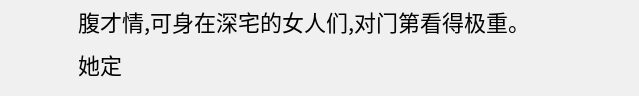腹才情,可身在深宅的女人们,对门第看得极重。
她定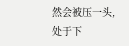然会被压一头,处于下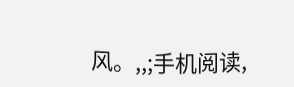风。,,;手机阅读,